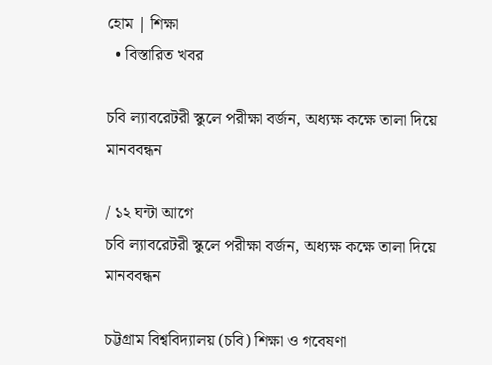হোম | শিক্ষা
  • বিস্তারিত খবর

চবি ল্যাবরেটরী স্কুলে পরীক্ষা বর্জন, অধ্যক্ষ কক্ষে তালা দিয়ে মানববন্ধন

/ ১২ ঘন্টা আগে
চবি ল্যাবরেটরী স্কুলে পরীক্ষা বর্জন, অধ্যক্ষ কক্ষে তালা দিয়ে মানববন্ধন

চট্টগ্রাম বিশ্ববিদ্যালয় (চবি) শিক্ষা ও গবেষণা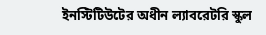ইনস্টিটিউটের অধীন ল্যাবরেটরি স্কুল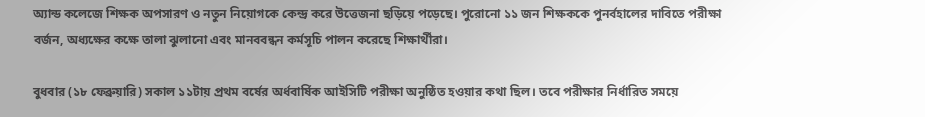অ্যান্ড কলেজে শিক্ষক অপসারণ ও নতুন নিয়োগকে কেন্দ্র করে উত্তেজনা ছড়িয়ে পড়েছে। পুরোনো ১১ জন শিক্ষককে পুনর্বহালের দাবিতে পরীক্ষা বর্জন, অধ্যক্ষের কক্ষে তালা ঝুলানো এবং মানববন্ধন কর্মসূচি পালন করেছে শিক্ষার্থীরা।

বুধবার (১৮ ফেব্রুয়ারি) সকাল ১১টায় প্রথম বর্ষের অর্ধবার্ষিক আইসিটি পরীক্ষা অনুষ্ঠিত হওয়ার কথা ছিল। তবে পরীক্ষার নির্ধারিত সময়ে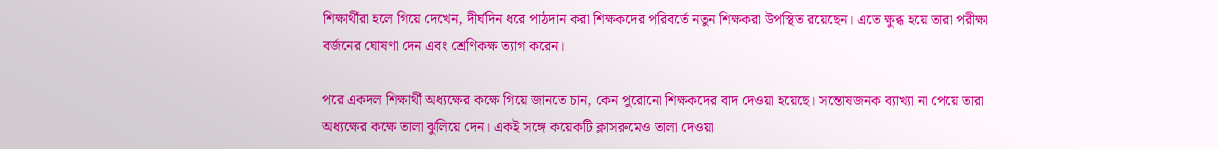শিক্ষার্থীরা হলে গিয়ে দেখেন, দীর্ঘদিন ধরে পাঠদান করা শিক্ষকদের পরিবর্তে নতুন শিক্ষকরা উপস্থিত রয়েছেন। এতে ক্ষুব্ধ হয়ে তারা পরীক্ষা বর্জনের ঘোষণা দেন এবং শ্রেণিকক্ষ ত্যাগ করেন।

পরে একদল শিক্ষার্থী অধ্যক্ষের কক্ষে গিয়ে জানতে চান, কেন পুরোনো শিক্ষকদের বাদ দেওয়া হয়েছে। সন্তোষজনক ব্যাখ্যা না পেয়ে তারা অধ্যক্ষের কক্ষে তালা ঝুলিয়ে দেন। একই সঙ্গে কয়েকটি ক্লাসরুমেও তালা দেওয়া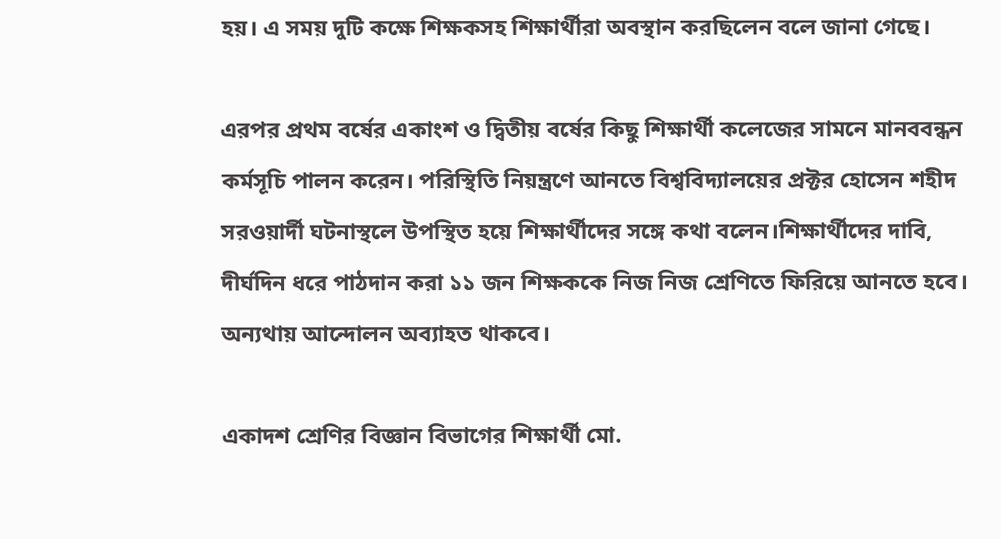হয়। এ সময় দুটি কক্ষে শিক্ষকসহ শিক্ষার্থীরা অবস্থান করছিলেন বলে জানা গেছে।

এরপর প্রথম বর্ষের একাংশ ও দ্বিতীয় বর্ষের কিছু শিক্ষার্থী কলেজের সামনে মানববন্ধন কর্মসূচি পালন করেন। পরিস্থিতি নিয়ন্ত্রণে আনতে বিশ্ববিদ্যালয়ের প্রক্টর হোসেন শহীদ সরওয়ার্দী ঘটনাস্থলে উপস্থিত হয়ে শিক্ষার্থীদের সঙ্গে কথা বলেন।শিক্ষার্থীদের দাবি, দীর্ঘদিন ধরে পাঠদান করা ১১ জন শিক্ষককে নিজ নিজ শ্রেণিতে ফিরিয়ে আনতে হবে। অন্যথায় আন্দোলন অব্যাহত থাকবে।

একাদশ শ্রেণির বিজ্ঞান বিভাগের শিক্ষার্থী মো.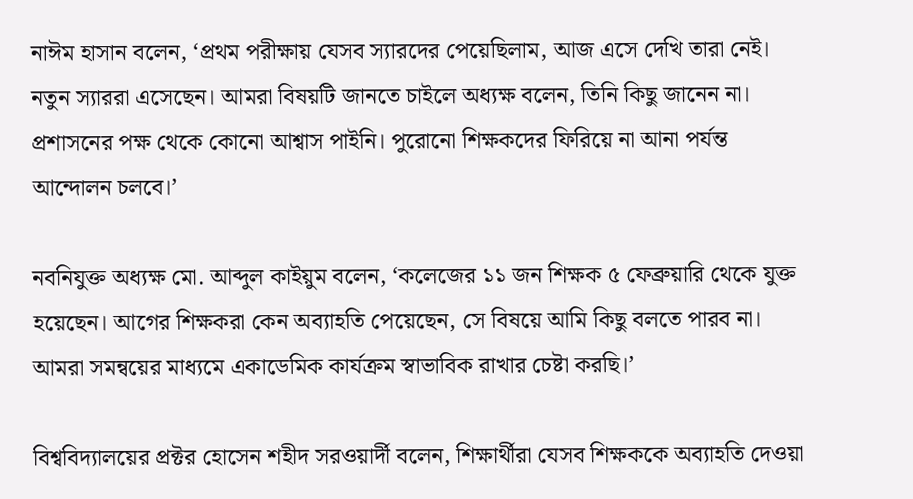নাঈম হাসান বলেন, ‘প্রথম পরীক্ষায় যেসব স্যারদের পেয়েছিলাম, আজ এসে দেখি তারা নেই। নতুন স্যাররা এসেছেন। আমরা বিষয়টি জানতে চাইলে অধ্যক্ষ বলেন, তিনি কিছু জানেন না। প্রশাসনের পক্ষ থেকে কোনো আশ্বাস পাইনি। পুরোনো শিক্ষকদের ফিরিয়ে না আনা পর্যন্ত আন্দোলন চলবে।’

নবনিযুক্ত অধ্যক্ষ মো. আব্দুল কাইয়ুম বলেন, ‘কলেজের ১১ জন শিক্ষক ৫ ফেব্রুয়ারি থেকে যুক্ত হয়েছেন। আগের শিক্ষকরা কেন অব্যাহতি পেয়েছেন, সে বিষয়ে আমি কিছু বলতে পারব না। আমরা সমন্বয়ের মাধ্যমে একাডেমিক কার্যক্রম স্বাভাবিক রাখার চেষ্টা করছি।’

বিশ্ববিদ্যালয়ের প্রক্টর হোসেন শহীদ সরওয়ার্দী বলেন, শিক্ষার্থীরা যেসব শিক্ষককে অব্যাহতি দেওয়া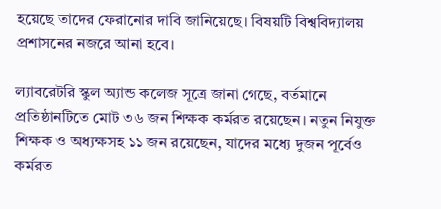হয়েছে তাদের ফেরানোর দাবি জানিয়েছে। বিষয়টি বিশ্ববিদ্যালয় প্রশাসনের নজরে আনা হবে।

ল্যাবরেটরি স্কুল অ্যান্ড কলেজ সূত্রে জানা গেছে, বর্তমানে প্রতিষ্ঠানটিতে মোট ৩৬ জন শিক্ষক কর্মরত রয়েছেন। নতুন নিযুক্ত শিক্ষক ও অধ্যক্ষসহ ১১ জন রয়েছেন, যাদের মধ্যে দুজন পূর্বেও কর্মরত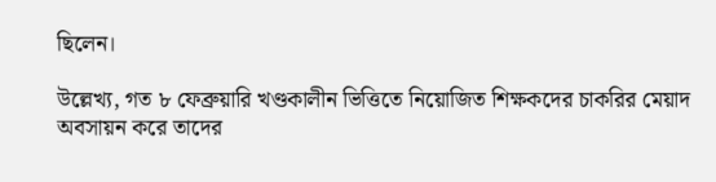ছিলেন।

উল্লেখ্য, গত ৮ ফেব্রুয়ারি খণ্ডকালীন ভিত্তিতে নিয়োজিত শিক্ষকদের চাকরির মেয়াদ অবসায়ন করে তাদের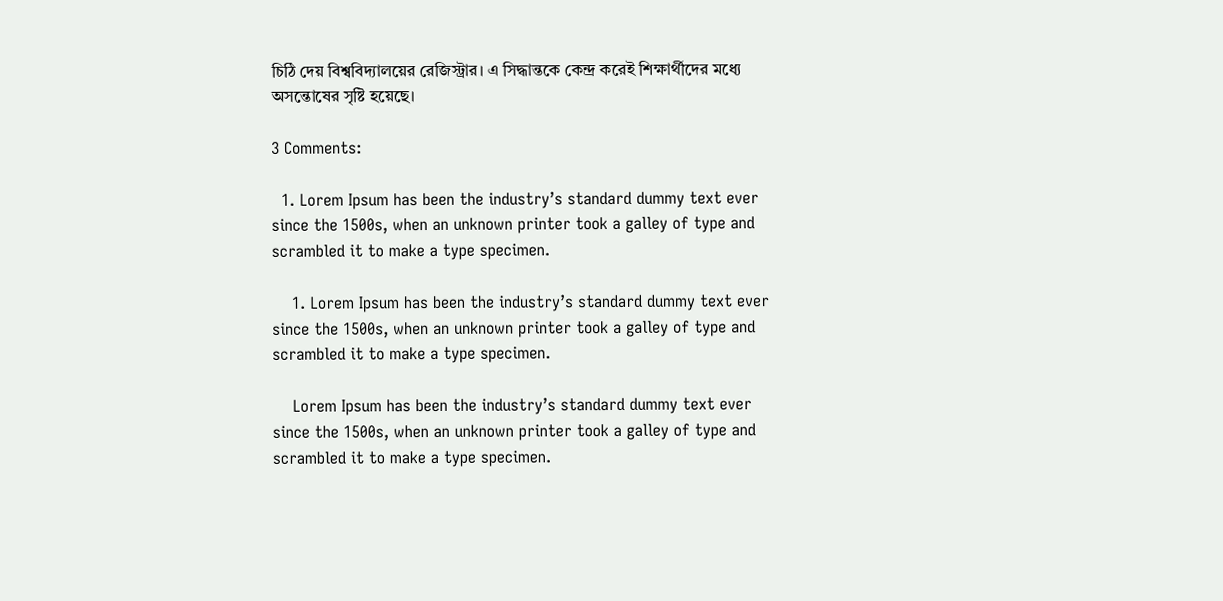চিঠি দেয় বিশ্ববিদ্যালয়ের রেজিস্ট্রার। এ সিদ্ধান্তকে কেন্দ্র করেই শিক্ষার্থীদের মধ্যে অসন্তোষের সৃষ্টি হয়েছে।

3 Comments:

  1. Lorem Ipsum has been the industry’s standard dummy text ever since the 1500s, when an unknown printer took a galley of type and scrambled it to make a type specimen.

    1. Lorem Ipsum has been the industry’s standard dummy text ever since the 1500s, when an unknown printer took a galley of type and scrambled it to make a type specimen.

    Lorem Ipsum has been the industry’s standard dummy text ever since the 1500s, when an unknown printer took a galley of type and scrambled it to make a type specimen.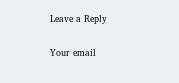Leave a Reply

Your email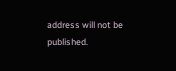address will not be published.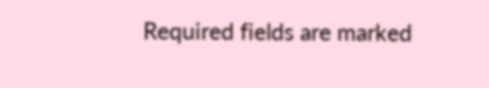Required fields are marked